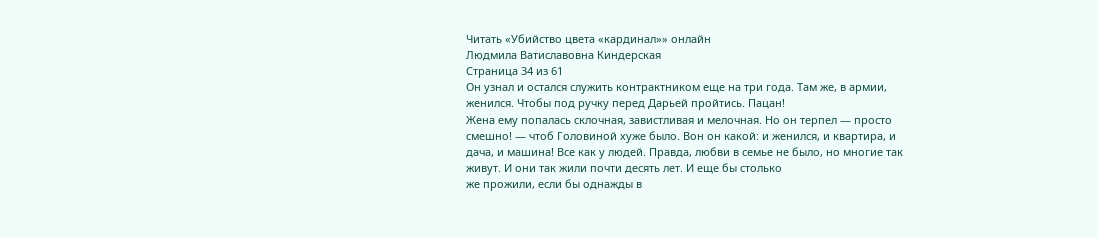Читать «Убийство цвета «кардинал»» онлайн
Людмила Ватиславовна Киндерская
Страница 34 из 61
Он узнал и остался служить контрактником еще на три года. Там же, в армии, женился. Чтобы под ручку перед Дарьей пройтись. Пацан!
Жена ему попалась склочная, завистливая и мелочная. Но он терпел — просто смешно! — чтоб Головиной хуже было. Вон он какой: и женился, и квартира, и дача, и машина! Все как у людей. Правда, любви в семье не было, но многие так живут. И они так жили почти десять лет. И еще бы столько
же прожили, если бы однажды в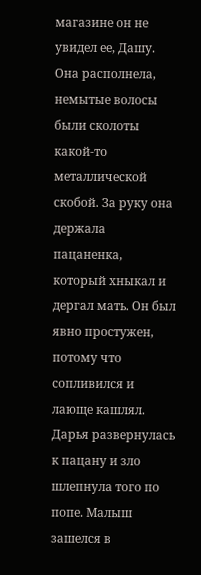магазине он не увидел ее, Дашу. Она располнела, немытые волосы были сколоты какой-то металлической скобой. За руку она держала пацаненка, который хныкал и дергал мать. Он был явно простужен, потому что сопливился и лающе кашлял. Дарья развернулась к пацану и зло шлепнула того по попе. Малыш зашелся в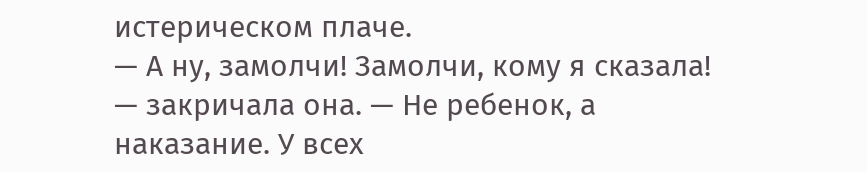истерическом плаче.
— А ну, замолчи! Замолчи, кому я сказала! — закричала она. — Не ребенок, а наказание. У всех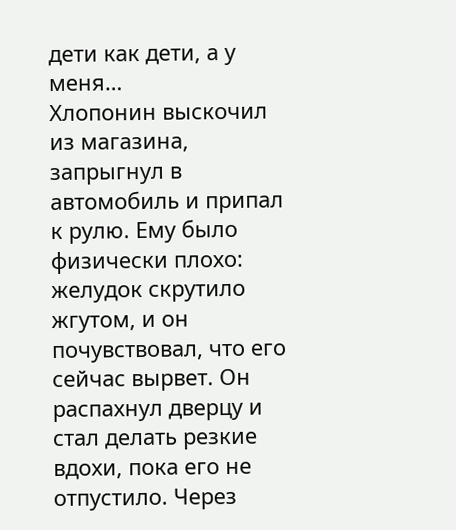дети как дети, а у меня…
Хлопонин выскочил из магазина, запрыгнул в автомобиль и припал к рулю. Ему было физически плохо: желудок скрутило жгутом, и он почувствовал, что его сейчас вырвет. Он распахнул дверцу и стал делать резкие вдохи, пока его не отпустило. Через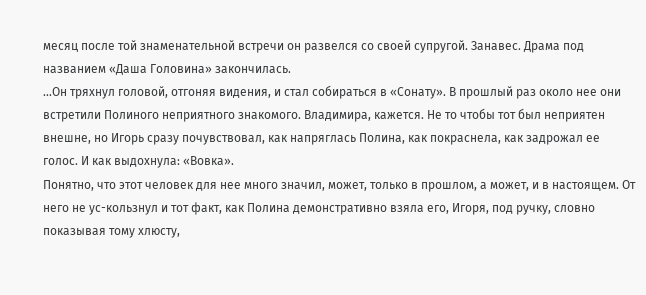месяц после той знаменательной встречи он развелся со своей супругой. Занавес. Драма под названием «Даша Головина» закончилась.
…Он тряхнул головой, отгоняя видения, и стал собираться в «Сонату». В прошлый раз около нее они встретили Полиного неприятного знакомого. Владимира, кажется. Не то чтобы тот был неприятен внешне, но Игорь сразу почувствовал, как напряглась Полина, как покраснела, как задрожал ее голос. И как выдохнула: «Вовка».
Понятно, что этот человек для нее много значил, может, только в прошлом, а может, и в настоящем. От него не ус-кользнул и тот факт, как Полина демонстративно взяла его, Игоря, под ручку, словно показывая тому хлюсту,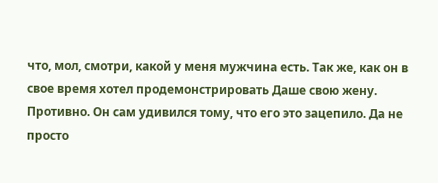что, мол, смотри, какой у меня мужчина есть. Так же, как он в свое время хотел продемонстрировать Даше свою жену.
Противно. Он сам удивился тому, что его это зацепило. Да не просто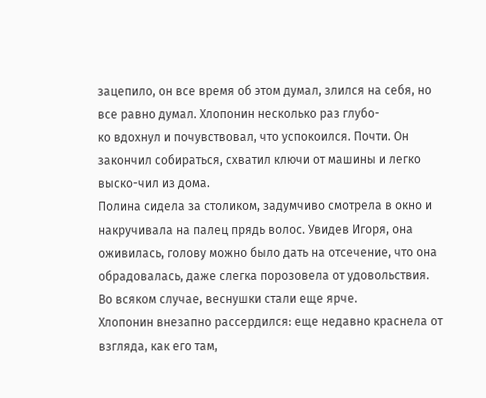зацепило, он все время об этом думал, злился на себя, но все равно думал. Хлопонин несколько раз глубо-
ко вдохнул и почувствовал, что успокоился. Почти. Он закончил собираться, схватил ключи от машины и легко выско-чил из дома.
Полина сидела за столиком, задумчиво смотрела в окно и накручивала на палец прядь волос. Увидев Игоря, она оживилась, голову можно было дать на отсечение, что она обрадовалась, даже слегка порозовела от удовольствия. Во всяком случае, веснушки стали еще ярче.
Хлопонин внезапно рассердился: еще недавно краснела от взгляда, как его там,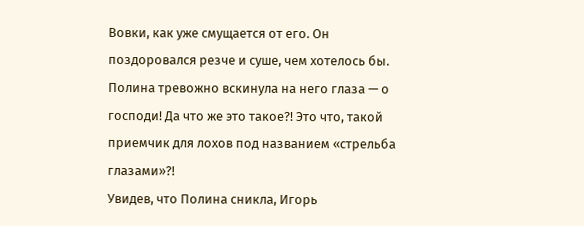Вовки, как уже смущается от его. Он поздоровался резче и суше, чем хотелось бы. Полина тревожно вскинула на него глаза — о господи! Да что же это такое?! Это что, такой приемчик для лохов под названием «стрельба глазами»?!
Увидев, что Полина сникла, Игорь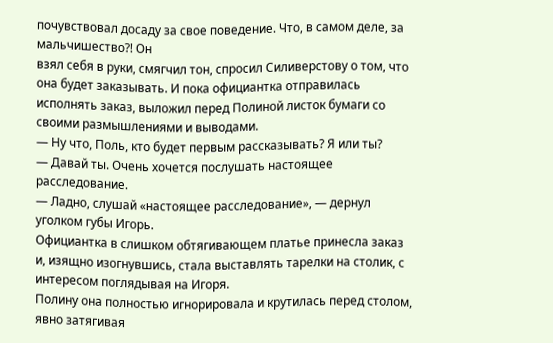почувствовал досаду за свое поведение. Что, в самом деле, за мальчишество?! Он
взял себя в руки, смягчил тон, спросил Силиверстову о том, что она будет заказывать. И пока официантка отправилась исполнять заказ, выложил перед Полиной листок бумаги со своими размышлениями и выводами.
— Ну что, Поль, кто будет первым рассказывать? Я или ты?
— Давай ты. Очень хочется послушать настоящее расследование.
— Ладно, слушай «настоящее расследование», — дернул уголком губы Игорь.
Официантка в слишком обтягивающем платье принесла заказ и, изящно изогнувшись, стала выставлять тарелки на столик, с интересом поглядывая на Игоря.
Полину она полностью игнорировала и крутилась перед столом, явно затягивая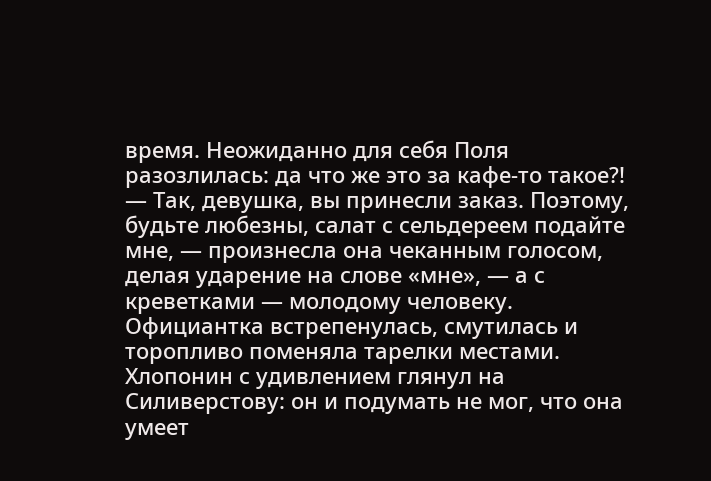время. Неожиданно для себя Поля разозлилась: да что же это за кафе-то такое?!
— Так, девушка, вы принесли заказ. Поэтому, будьте любезны, салат с сельдереем подайте мне, — произнесла она чеканным голосом, делая ударение на слове «мне», — а с креветками — молодому человеку.
Официантка встрепенулась, смутилась и торопливо поменяла тарелки местами. Хлопонин с удивлением глянул на Силиверстову: он и подумать не мог, что она умеет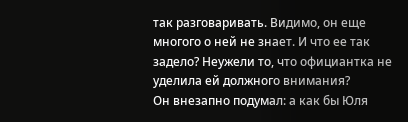так разговаривать. Видимо, он еще многого о ней не знает. И что ее так задело? Неужели то, что официантка не уделила ей должного внимания?
Он внезапно подумал: а как бы Юля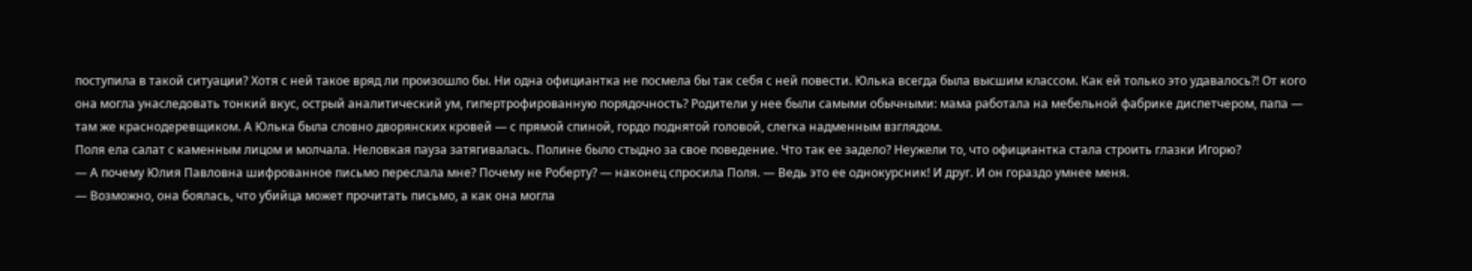поступила в такой ситуации? Хотя с ней такое вряд ли произошло бы. Ни одна официантка не посмела бы так себя с ней повести. Юлька всегда была высшим классом. Как ей только это удавалось?! От кого она могла унаследовать тонкий вкус, острый аналитический ум, гипертрофированную порядочность? Родители у нее были самыми обычными: мама работала на мебельной фабрике диспетчером, папа — там же краснодеревщиком. А Юлька была словно дворянских кровей — с прямой спиной, гордо поднятой головой, слегка надменным взглядом.
Поля ела салат с каменным лицом и молчала. Неловкая пауза затягивалась. Полине было стыдно за свое поведение. Что так ее задело? Неужели то, что официантка стала строить глазки Игорю?
— А почему Юлия Павловна шифрованное письмо переслала мне? Почему не Роберту? — наконец спросила Поля. — Ведь это ее однокурсник! И друг. И он гораздо умнее меня.
— Возможно, она боялась, что убийца может прочитать письмо, а как она могла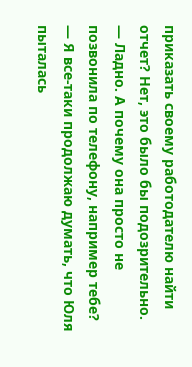приказать своему работодателю найти отчет? Нет, это было бы подозрительно.
— Ладно. А почему она просто не позвонила по телефону, например тебе?
— Я все-таки продолжаю думать, что Юля пыталась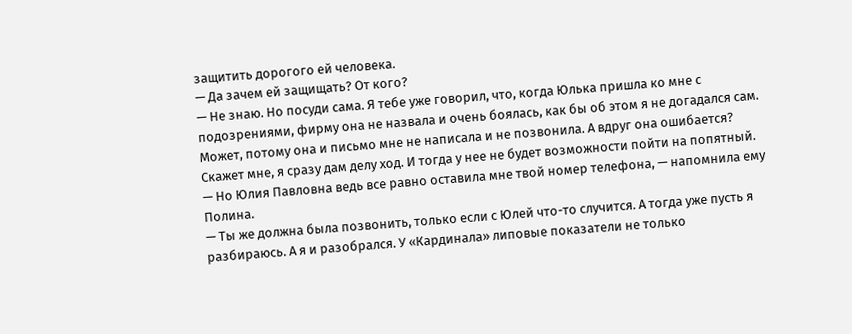защитить дорогого ей человека.
— Да зачем ей защищать? От кого?
— Не знаю. Но посуди сама. Я тебе уже говорил, что, когда Юлька пришла ко мне с подозрениями, фирму она не назвала и очень боялась, как бы об этом я не догадался сам. Может, потому она и письмо мне не написала и не позвонила. А вдруг она ошибается? Скажет мне, я сразу дам делу ход. И тогда у нее не будет возможности пойти на попятный.
— Но Юлия Павловна ведь все равно оставила мне твой номер телефона, — напомнила ему Полина.
— Ты же должна была позвонить, только если с Юлей что-то случится. А тогда уже пусть я разбираюсь. А я и разобрался. У «Кардинала» липовые показатели не только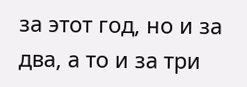за этот год, но и за два, а то и за три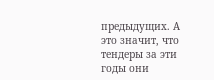предыдущих. А это значит, что тендеры за эти годы они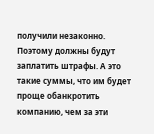получили незаконно. Поэтому должны будут заплатить штрафы. А это такие суммы, что им будет проще обанкротить компанию, чем за эти